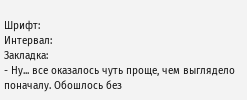Шрифт:
Интервал:
Закладка:
- Ну... все оказалось чуть проще, чем выглядело поначалу. Обошлось без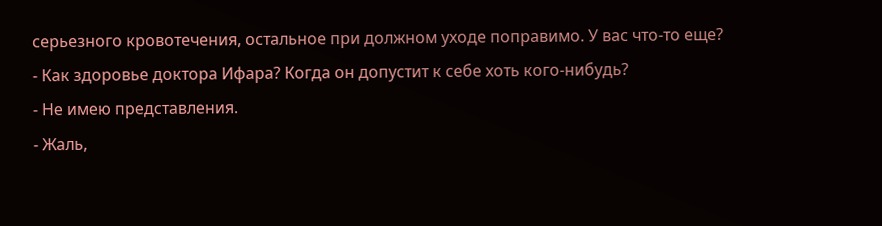серьезного кровотечения, остальное при должном уходе поправимо. У вас что-то еще?
- Как здоровье доктора Ифара? Когда он допустит к себе хоть кого-нибудь?
- Не имею представления.
- Жаль,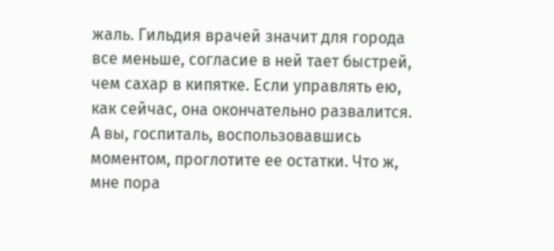жаль. Гильдия врачей значит для города все меньше, согласие в ней тает быстрей, чем сахар в кипятке. Если управлять ею, как сейчас, она окончательно развалится. А вы, госпиталь, воспользовавшись моментом, проглотите ее остатки. Что ж, мне пора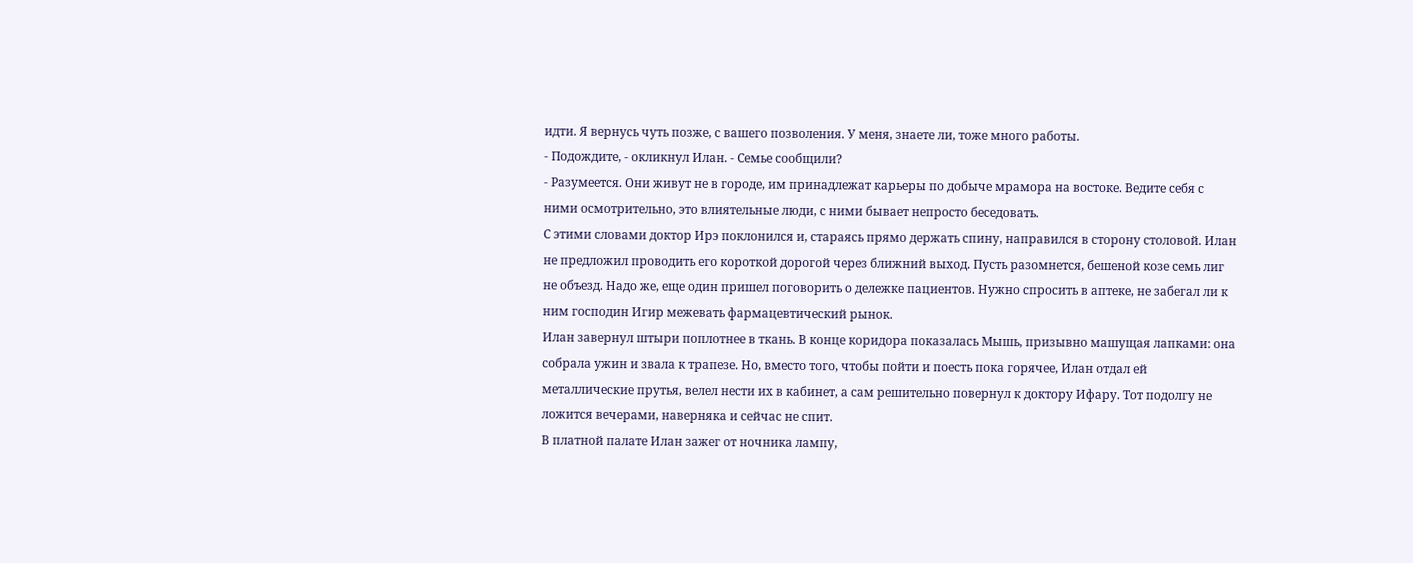идти. Я вернусь чуть позже, с вашего позволения. У меня, знаете ли, тоже много работы.
- Подождите, - окликнул Илан. - Семье сообщили?
- Разумеется. Они живут не в городе, им принадлежат карьеры по добыче мрамора на востоке. Ведите себя с ними осмотрительно, это влиятельные люди, с ними бывает непросто беседовать.
С этими словами доктор Ирэ поклонился и, стараясь прямо держать спину, направился в сторону столовой. Илан не предложил проводить его короткой дорогой через ближний выход. Пусть разомнется, бешеной козе семь лиг не объезд. Надо же, еще один пришел поговорить о дележке пациентов. Нужно спросить в аптеке, не забегал ли к ним господин Игир межевать фармацевтический рынок.
Илан завернул штыри поплотнее в ткань. В конце коридора показалась Мышь, призывно машущая лапками: она собрала ужин и звала к трапезе. Но, вместо того, чтобы пойти и поесть пока горячее, Илан отдал ей металлические прутья, велел нести их в кабинет, а сам решительно повернул к доктору Ифару. Тот подолгу не ложится вечерами, наверняка и сейчас не спит.
В платной палате Илан зажег от ночника лампу,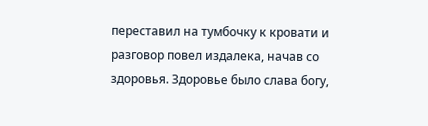переставил на тумбочку к кровати и разговор повел издалека, начав со здоровья. Здоровье было слава богу,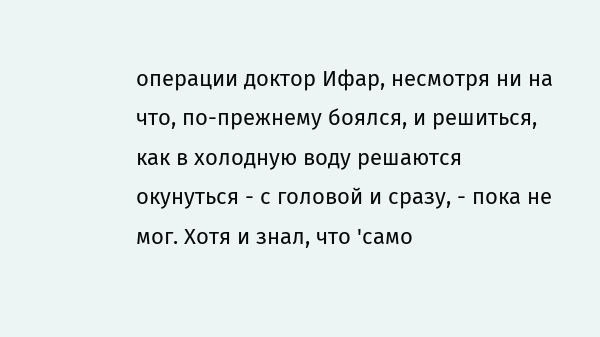операции доктор Ифар, несмотря ни на что, по-прежнему боялся, и решиться, как в холодную воду решаются окунуться - с головой и сразу, - пока не мог. Хотя и знал, что 'само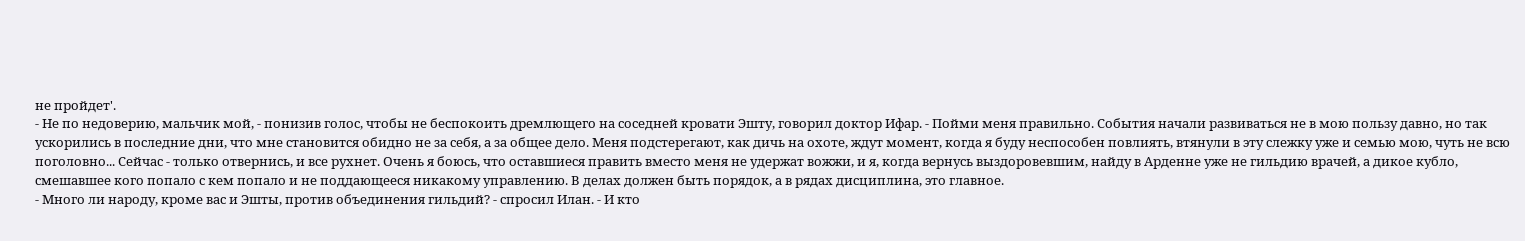не пройдет'.
- Не по недоверию, мальчик мой, - понизив голос, чтобы не беспокоить дремлющего на соседней кровати Эшту, говорил доктор Ифар. - Пойми меня правильно. События начали развиваться не в мою пользу давно, но так ускорились в последние дни, что мне становится обидно не за себя, а за общее дело. Меня подстерегают, как дичь на охоте, ждут момент, когда я буду неспособен повлиять, втянули в эту слежку уже и семью мою, чуть не всю поголовно... Сейчас - только отвернись, и все рухнет. Очень я боюсь, что оставшиеся править вместо меня не удержат вожжи, и я, когда вернусь выздоровевшим, найду в Арденне уже не гильдию врачей, а дикое кубло, смешавшее кого попало с кем попало и не поддающееся никакому управлению. В делах должен быть порядок, а в рядах дисциплина, это главное.
- Много ли народу, кроме вас и Эшты, против объединения гильдий? - спросил Илан. - И кто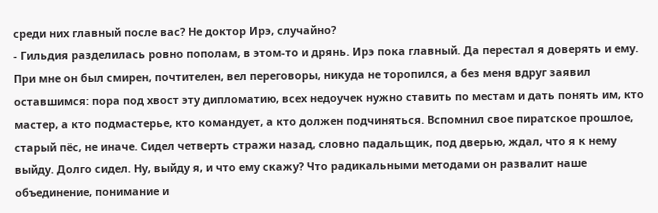среди них главный после вас? Не доктор Ирэ, случайно?
- Гильдия разделилась ровно пополам, в этом-то и дрянь. Ирэ пока главный. Да перестал я доверять и ему. При мне он был смирен, почтителен, вел переговоры, никуда не торопился, а без меня вдруг заявил оставшимся: пора под хвост эту дипломатию, всех недоучек нужно ставить по местам и дать понять им, кто мастер, а кто подмастерье, кто командует, а кто должен подчиняться. Вспомнил свое пиратское прошлое, старый пёс, не иначе. Сидел четверть стражи назад, словно падальщик, под дверью, ждал, что я к нему выйду. Долго сидел. Ну, выйду я, и что ему скажу? Что радикальными методами он развалит наше объединение, понимание и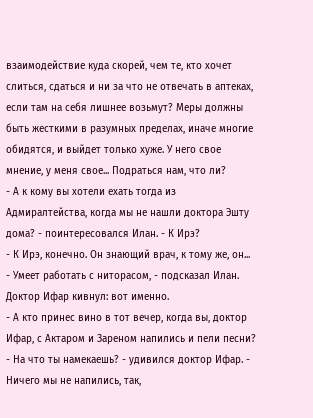взаимодействие куда скорей, чем те, кто хочет слиться, сдаться и ни за что не отвечать в аптеках, если там на себя лишнее возьмут? Меры должны быть жесткими в разумных пределах, иначе многие обидятся, и выйдет только хуже. У него свое мнение, у меня свое... Подраться нам, что ли?
- А к кому вы хотели ехать тогда из Адмиралтейства, когда мы не нашли доктора Эшту дома? - поинтересовался Илан. - К Ирэ?
- К Ирэ, конечно. Он знающий врач, к тому же, он...
- Умеет работать с ниторасом, - подсказал Илан.
Доктор Ифар кивнул: вот именно.
- А кто принес вино в тот вечер, когда вы, доктор Ифар, с Актаром и Зареном напились и пели песни?
- На что ты намекаешь? - удивился доктор Ифар. - Ничего мы не напились, так,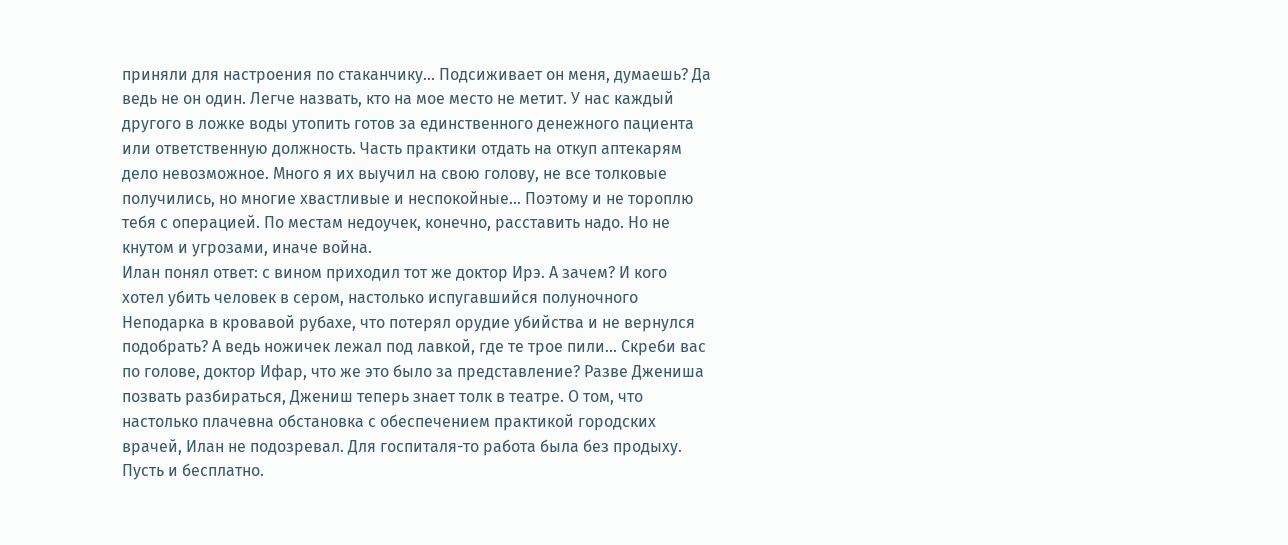приняли для настроения по стаканчику... Подсиживает он меня, думаешь? Да ведь не он один. Легче назвать, кто на мое место не метит. У нас каждый другого в ложке воды утопить готов за единственного денежного пациента или ответственную должность. Часть практики отдать на откуп аптекарям дело невозможное. Много я их выучил на свою голову, не все толковые получились, но многие хвастливые и неспокойные... Поэтому и не тороплю тебя с операцией. По местам недоучек, конечно, расставить надо. Но не кнутом и угрозами, иначе война.
Илан понял ответ: с вином приходил тот же доктор Ирэ. А зачем? И кого хотел убить человек в сером, настолько испугавшийся полуночного Неподарка в кровавой рубахе, что потерял орудие убийства и не вернулся подобрать? А ведь ножичек лежал под лавкой, где те трое пили... Скреби вас по голове, доктор Ифар, что же это было за представление? Разве Джениша позвать разбираться, Джениш теперь знает толк в театре. О том, что настолько плачевна обстановка с обеспечением практикой городских врачей, Илан не подозревал. Для госпиталя-то работа была без продыху. Пусть и бесплатно.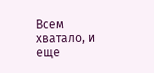Всем хватало, и еще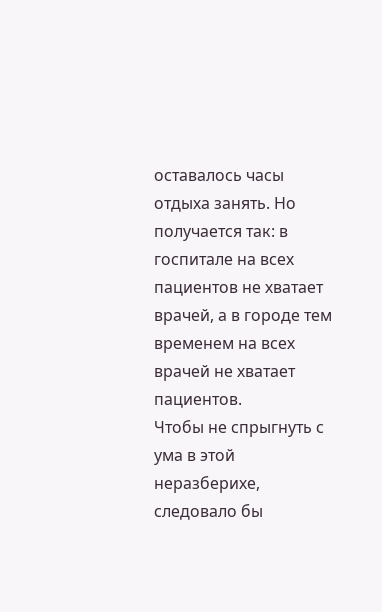оставалось часы отдыха занять. Но получается так: в госпитале на всех пациентов не хватает врачей, а в городе тем временем на всех врачей не хватает пациентов.
Чтобы не спрыгнуть с ума в этой неразберихе, следовало бы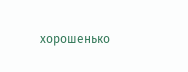хорошенько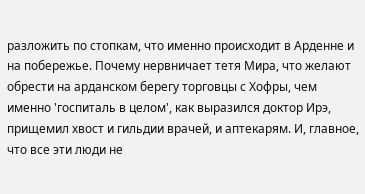разложить по стопкам, что именно происходит в Арденне и на побережье. Почему нервничает тетя Мира, что желают обрести на арданском берегу торговцы с Хофры, чем именно 'госпиталь в целом', как выразился доктор Ирэ, прищемил хвост и гильдии врачей, и аптекарям. И, главное, что все эти люди не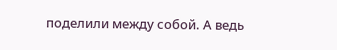поделили между собой. А ведь